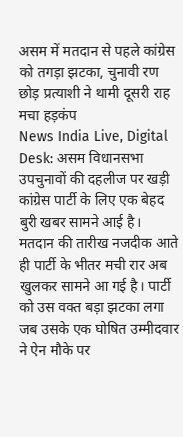असम में मतदान से पहले कांग्रेस को तगड़ा झटका, चुनावी रण छोड़ प्रत्याशी ने थामी दूसरी राह मचा हड़कंप
News India Live, Digital Desk: असम विधानसभा उपचुनावों की दहलीज पर खड़ी कांग्रेस पार्टी के लिए एक बेहद बुरी खबर सामने आई है। मतदान की तारीख नजदीक आते ही पार्टी के भीतर मची रार अब खुलकर सामने आ गई है। पार्टी को उस वक्त बड़ा झटका लगा जब उसके एक घोषित उम्मीदवार ने ऐन मौके पर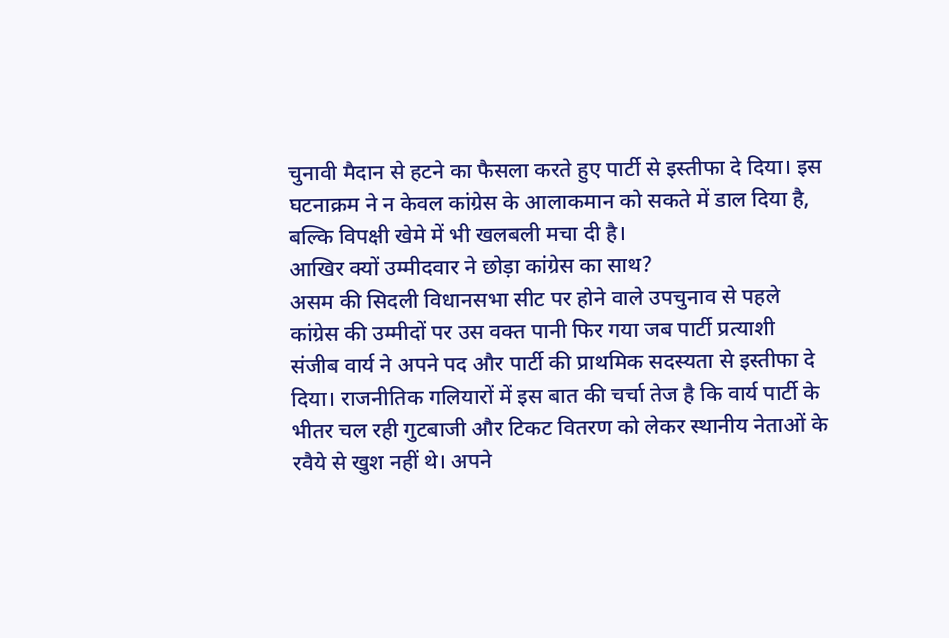चुनावी मैदान से हटने का फैसला करते हुए पार्टी से इस्तीफा दे दिया। इस घटनाक्रम ने न केवल कांग्रेस के आलाकमान को सकते में डाल दिया है, बल्कि विपक्षी खेमे में भी खलबली मचा दी है।
आखिर क्यों उम्मीदवार ने छोड़ा कांग्रेस का साथ?
असम की सिदली विधानसभा सीट पर होने वाले उपचुनाव से पहले कांग्रेस की उम्मीदों पर उस वक्त पानी फिर गया जब पार्टी प्रत्याशी संजीब वार्य ने अपने पद और पार्टी की प्राथमिक सदस्यता से इस्तीफा दे दिया। राजनीतिक गलियारों में इस बात की चर्चा तेज है कि वार्य पार्टी के भीतर चल रही गुटबाजी और टिकट वितरण को लेकर स्थानीय नेताओं के रवैये से खुश नहीं थे। अपने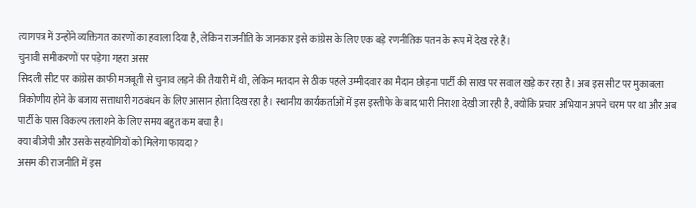त्यागपत्र में उन्होंने व्यक्तिगत कारणों का हवाला दिया है, लेकिन राजनीति के जानकार इसे कांग्रेस के लिए एक बड़े रणनीतिक पतन के रूप में देख रहे हैं।
चुनावी समीकरणों पर पड़ेगा गहरा असर
सिदली सीट पर कांग्रेस काफी मजबूती से चुनाव लड़ने की तैयारी में थी, लेकिन मतदान से ठीक पहले उम्मीदवार का मैदान छोड़ना पार्टी की साख पर सवाल खड़े कर रहा है। अब इस सीट पर मुकाबला त्रिकोणीय होने के बजाय सत्ताधारी गठबंधन के लिए आसान होता दिख रहा है। स्थानीय कार्यकर्ताओं में इस इस्तीफे के बाद भारी निराशा देखी जा रही है, क्योंकि प्रचार अभियान अपने चरम पर था और अब पार्टी के पास विकल्प तलाशने के लिए समय बहुत कम बचा है।
क्या बीजेपी और उसके सहयोगियों को मिलेगा फायदा?
असम की राजनीति में इस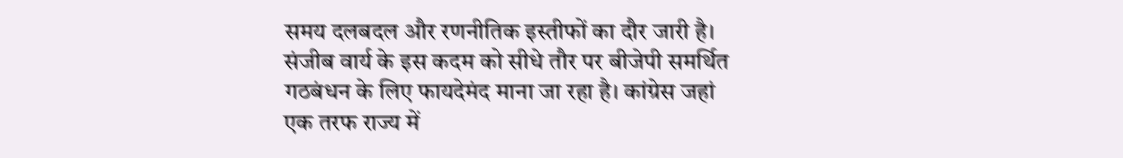समय दलबदल और रणनीतिक इस्तीफों का दौर जारी है। संजीब वार्य के इस कदम को सीधे तौर पर बीजेपी समर्थित गठबंधन के लिए फायदेमंद माना जा रहा है। कांग्रेस जहां एक तरफ राज्य में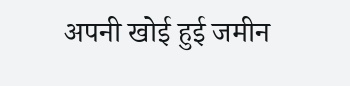अपनी खोई हुई जमीन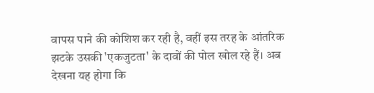वापस पाने की कोशिश कर रही है, वहीं इस तरह के आंतरिक झटके उसकी 'एकजुटता' के दावों की पोल खोल रहे हैं। अब देखना यह होगा कि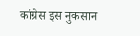कांग्रेस इस नुकसान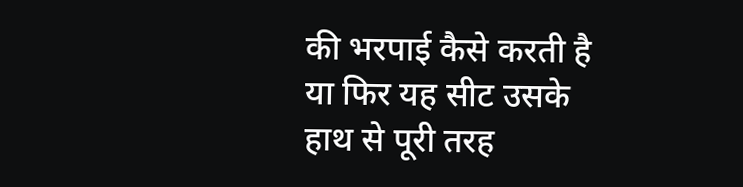की भरपाई कैसे करती है या फिर यह सीट उसके हाथ से पूरी तरह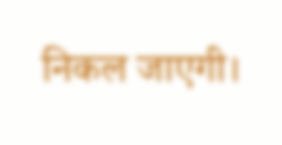निकल जाएगी।